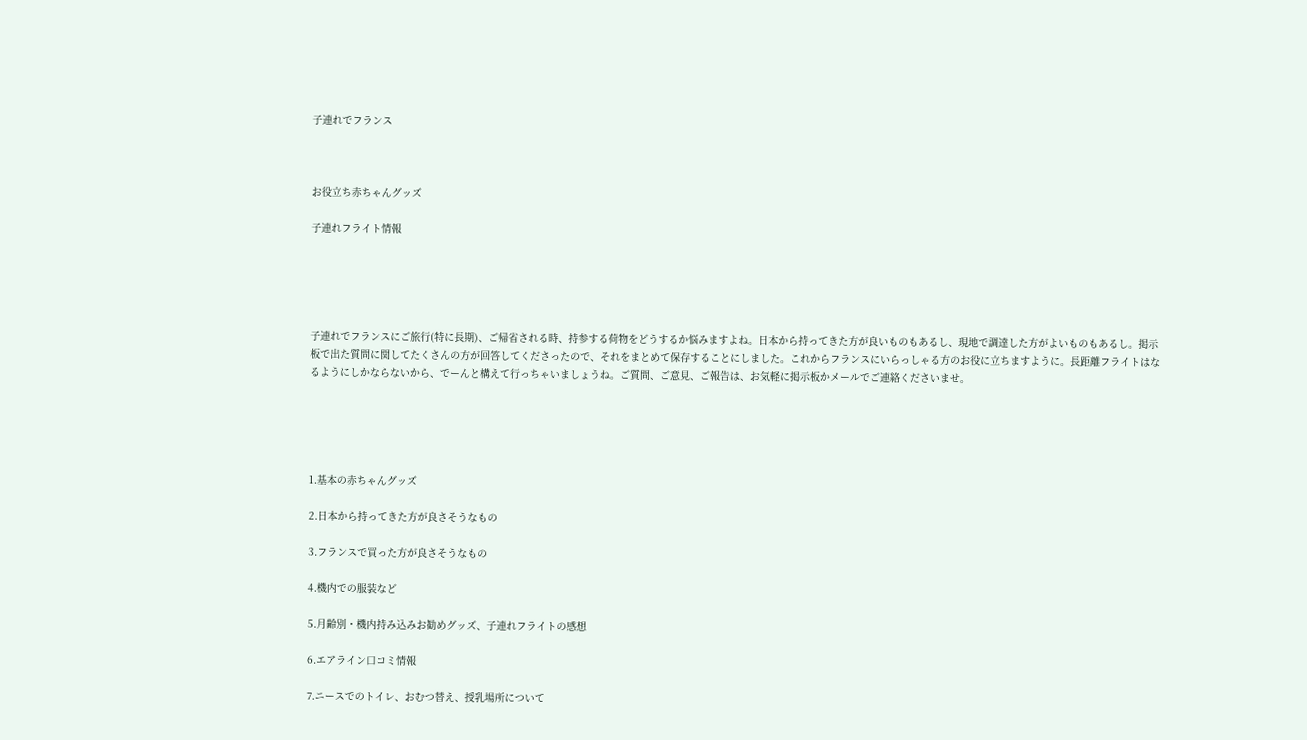子連れでフランス



お役立ち赤ちゃんグッズ

子連れフライト情報





子連れでフランスにご旅行(特に長期)、ご帰省される時、持参する荷物をどうするか悩みますよね。日本から持ってきた方が良いものもあるし、現地で調達した方がよいものもあるし。掲示板で出た質問に関してたくさんの方が回答してくださったので、それをまとめて保存することにしました。これからフランスにいらっしゃる方のお役に立ちますように。長距離フライトはなるようにしかならないから、でーんと構えて行っちゃいましょうね。ご質問、ご意見、ご報告は、お気軽に掲示板かメールでご連絡くださいませ。





1.基本の赤ちゃんグッズ

2.日本から持ってきた方が良さそうなもの

3.フランスで買った方が良さそうなもの

4.機内での服装など

5.月齢別・機内持み込みお勧めグッズ、子連れフライトの感想

6.エアライン口コミ情報

7.ニースでのトイレ、おむつ替え、授乳場所について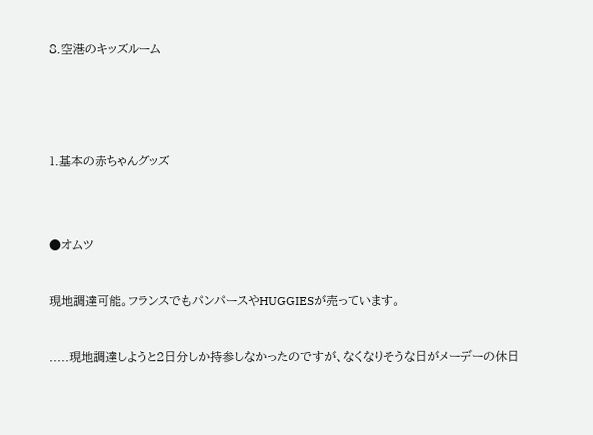8.空港のキッズルーム







1.基本の赤ちゃんグッズ





●オムツ



現地調達可能。フランスでもパンパースやHUGGIESが売っています。



.....現地調達しようと2日分しか持参しなかったのですが、なくなりそうな日がメーデーの休日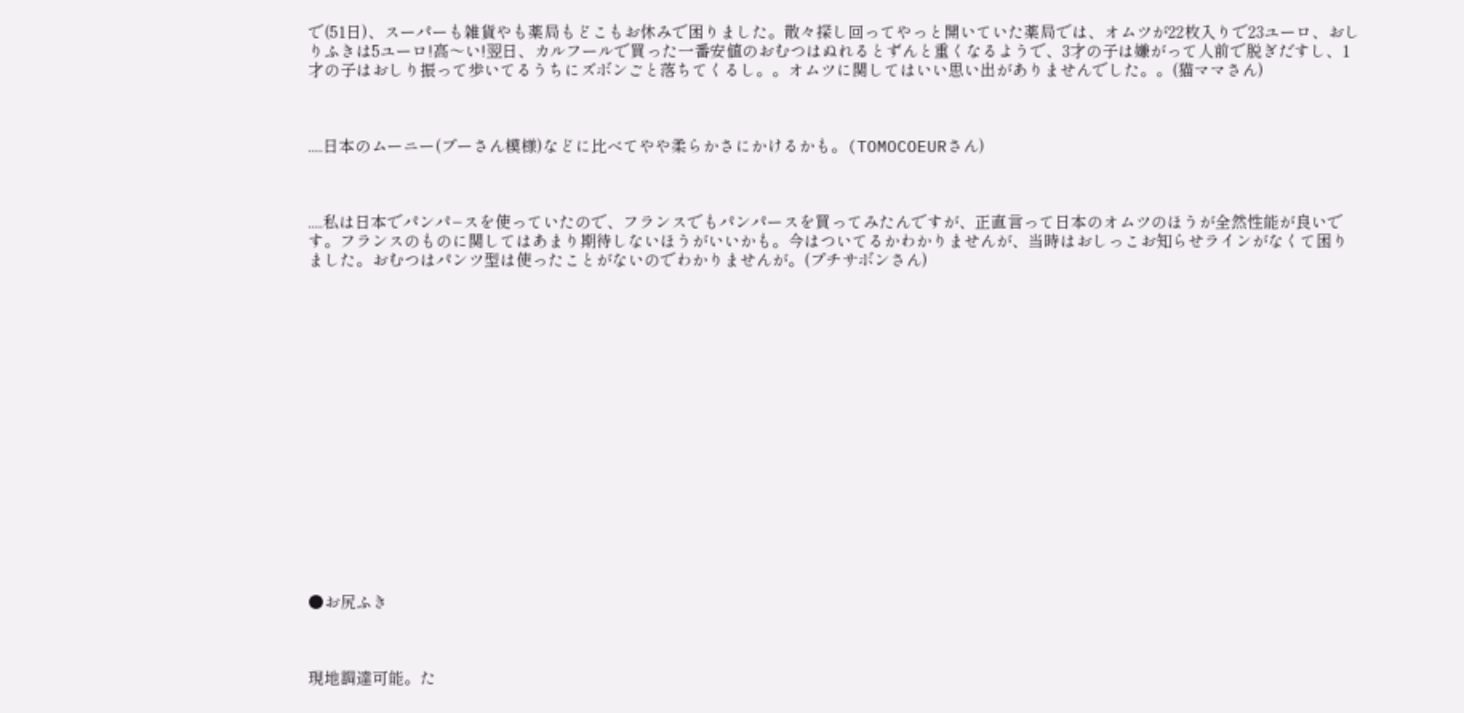で(51日)、スーパーも雑貨やも薬局もどこもお休みで困りました。散々探し回ってやっと開いていた薬局では、オムツが22枚入りで23ユーロ、おしりふきは5ユーロ!高〜い!翌日、カルフールで買った一番安値のおむつはぬれるとずんと重くなるようで、3才の子は嫌がって人前で脱ぎだすし、1才の子はおしり振って歩いてるうちにズボンごと落ちてくるし。。オムツに関してはいい思い出がありませんでした。。(猫ママさん)



.....日本のムーニー(プーさん模様)などに比べてやや柔らかさにかけるかも。(TOMOCOEURさん)



.....私は日本でパンパ−スを使っていたので、フランスでもパンパースを買ってみたんですが、正直言って日本のオムツのほうが全然性能が良いです。フランスのものに関してはあまり期待しないほうがいいかも。今はついてるかわかりませんが、当時はおしっこお知らせラインがなくて困りました。おむつはパンツ型は使ったことがないのでわかりませんが。(プチサボンさん)

















●お尻ふき



現地調達可能。た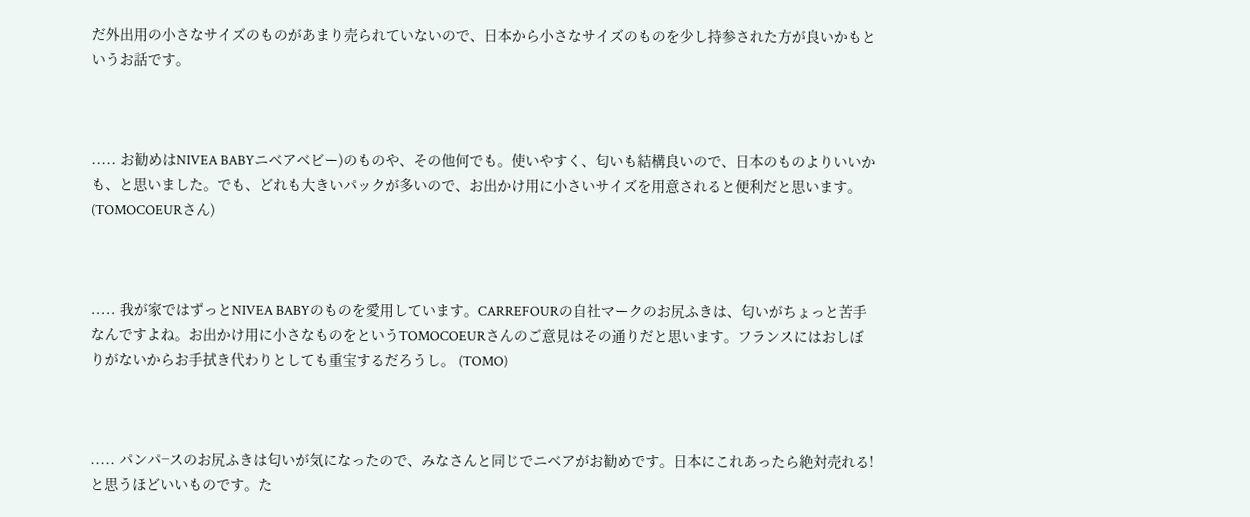だ外出用の小さなサイズのものがあまり売られていないので、日本から小さなサイズのものを少し持参された方が良いかもというお話です。



..... お勧めはNIVEA BABYニベアベビー)のものや、その他何でも。使いやすく、匂いも結構良いので、日本のものよりいいかも、と思いました。でも、どれも大きいパックが多いので、お出かけ用に小さいサイズを用意されると便利だと思います。(TOMOCOEURさん)



..... 我が家ではずっとNIVEA BABYのものを愛用しています。CARREFOURの自社マークのお尻ふきは、匂いがちょっと苦手なんですよね。お出かけ用に小さなものをというTOMOCOEURさんのご意見はその通りだと思います。フランスにはおしぼりがないからお手拭き代わりとしても重宝するだろうし。 (TOMO)



..... パンパ−スのお尻ふきは匂いが気になったので、みなさんと同じでニベアがお勧めです。日本にこれあったら絶対売れる!と思うほどいいものです。た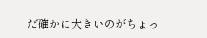だ確かに大きいのがちょっ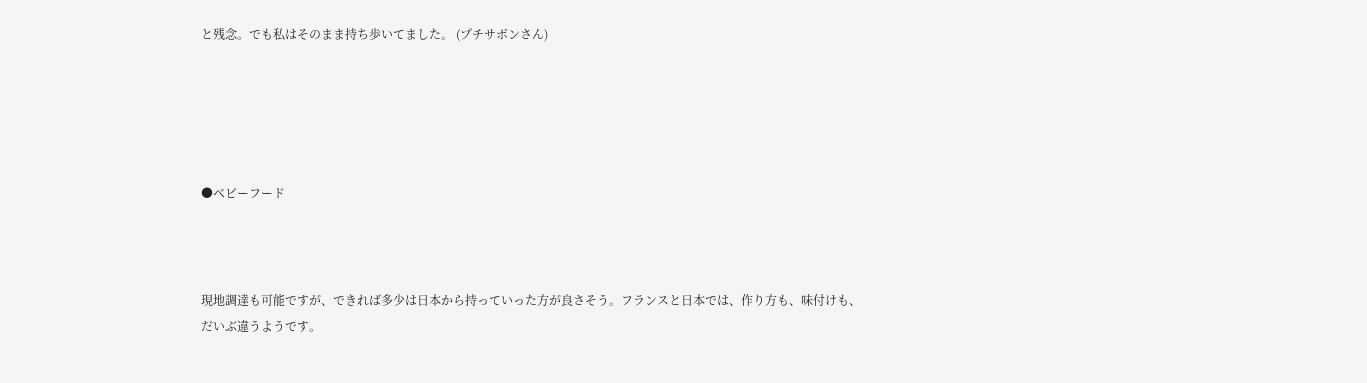と残念。でも私はそのまま持ち歩いてました。 (プチサボンさん)





●ベビーフード



現地調達も可能ですが、できれば多少は日本から持っていった方が良さそう。フランスと日本では、作り方も、味付けも、だいぶ違うようです。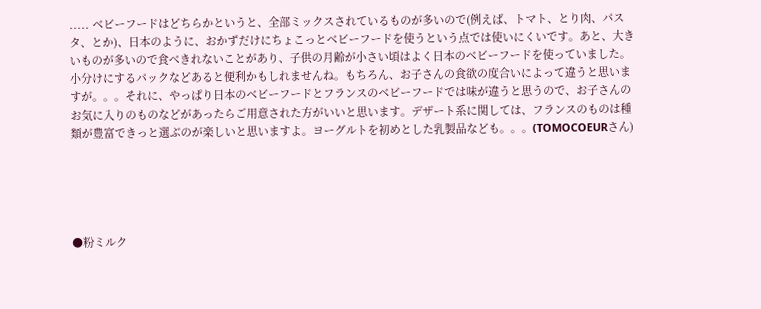..... ベビーフードはどちらかというと、全部ミックスされているものが多いので(例えば、トマト、とり肉、パスタ、とか)、日本のように、おかずだけにちょこっとベビーフードを使うという点では使いにくいです。あと、大きいものが多いので食べきれないことがあり、子供の月齢が小さい頃はよく日本のベビーフードを使っていました。小分けにするパックなどあると便利かもしれませんね。もちろん、お子さんの食欲の度合いによって違うと思いますが。。。それに、やっぱり日本のベビーフードとフランスのベビーフードでは味が違うと思うので、お子さんのお気に入りのものなどがあったらご用意された方がいいと思います。デザート系に関しては、フランスのものは種類が豊富できっと選ぶのが楽しいと思いますよ。ヨーグルトを初めとした乳製品なども。。。(TOMOCOEURさん)





●粉ミルク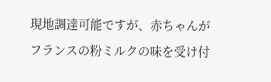現地調達可能ですが、赤ちゃんがフランスの粉ミルクの味を受け付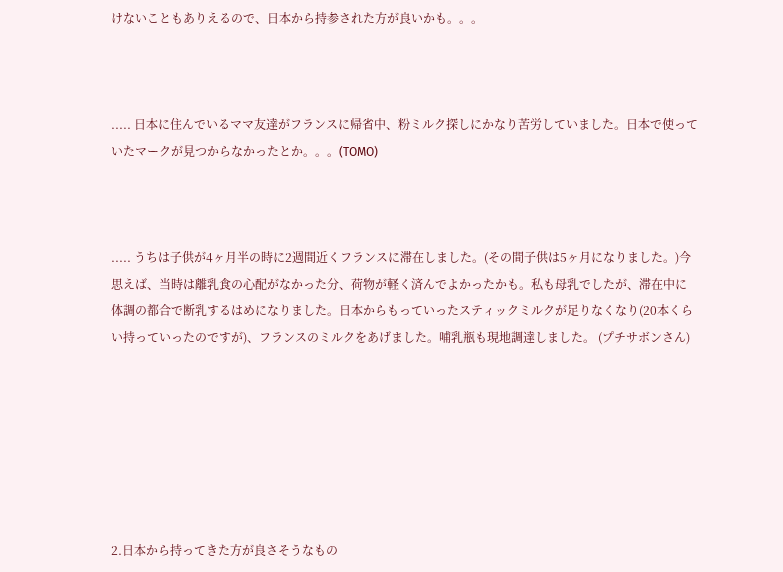けないこともありえるので、日本から持参された方が良いかも。。。



..... 日本に住んでいるママ友達がフランスに帰省中、粉ミルク探しにかなり苦労していました。日本で使っていたマークが見つからなかったとか。。。(TOMO)



..... うちは子供が4ヶ月半の時に2週間近くフランスに滞在しました。(その間子供は5ヶ月になりました。)今思えば、当時は離乳食の心配がなかった分、荷物が軽く済んでよかったかも。私も母乳でしたが、滞在中に体調の都合で断乳するはめになりました。日本からもっていったスティックミルクが足りなくなり(20本くらい持っていったのですが)、フランスのミルクをあげました。哺乳瓶も現地調達しました。 (プチサボンさん)







2.日本から持ってきた方が良さそうなもの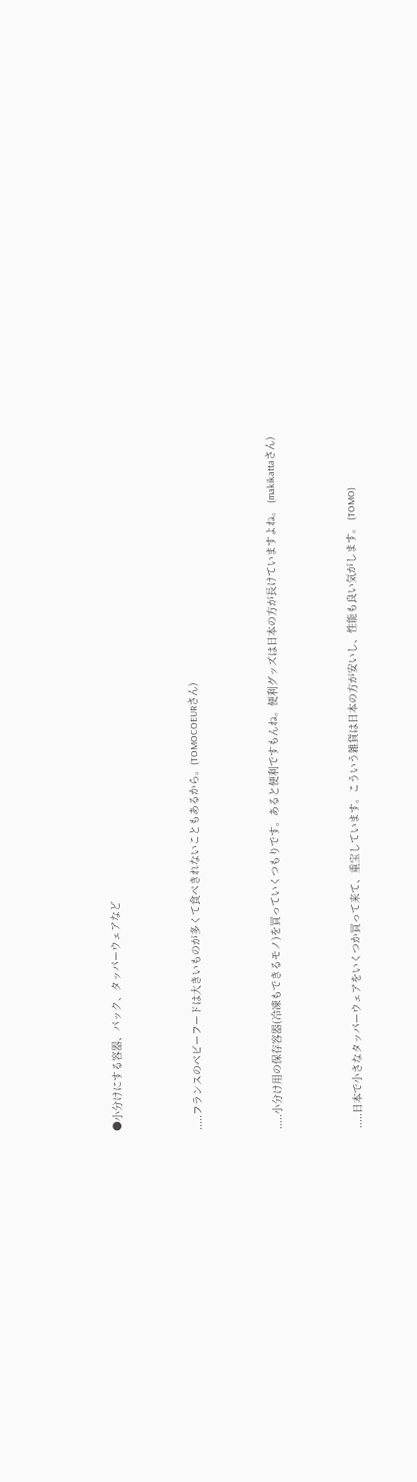●小分けにする容器、パック、タッパーウェアなど



.....フランスのベビーフードは大きいものが多くて食べきれないこともあるから。(TOMOCOEURさん)



.....小分け用の保存容器(冷凍もできるモノ)を買っていくつもりです。あると便利ですもんね。便利グッズは日本の方が長けていますよね。 (makikattaさん)



.....日本で小さなタッパーウェアをいくつか買って来て、重宝しています。こういう雑貨は日本の方が安いし、性能も良い気がします。 (TOMO)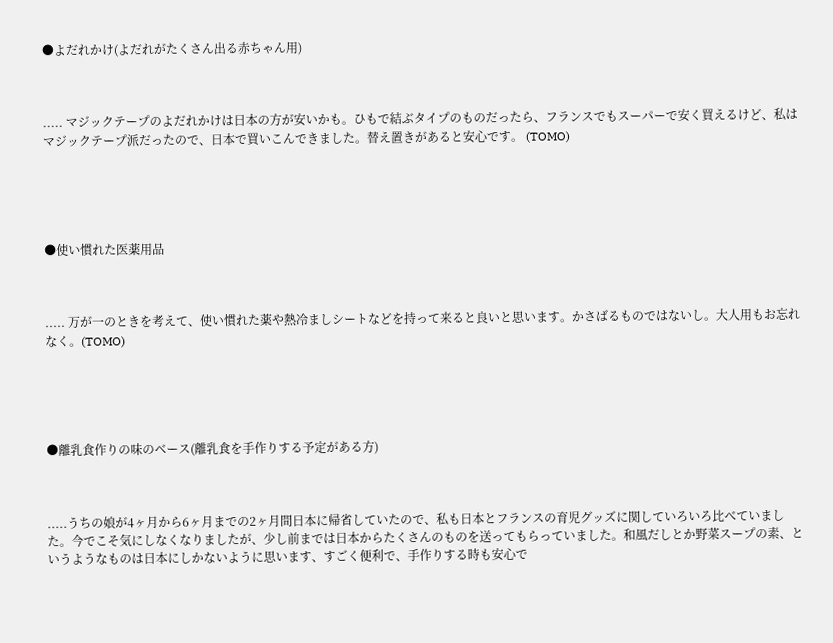●よだれかけ(よだれがたくさん出る赤ちゃん用)



..... マジックテープのよだれかけは日本の方が安いかも。ひもで結ぶタイプのものだったら、フランスでもスーパーで安く買えるけど、私はマジックテープ派だったので、日本で買いこんできました。替え置きがあると安心です。 (TOMO)





●使い慣れた医薬用品



..... 万が一のときを考えて、使い慣れた薬や熱冷ましシートなどを持って来ると良いと思います。かさばるものではないし。大人用もお忘れなく。(TOMO)





●離乳食作りの味のベース(離乳食を手作りする予定がある方)



.....うちの娘が4ヶ月から6ヶ月までの2ヶ月間日本に帰省していたので、私も日本とフランスの育児グッズに関していろいろ比べていました。今でこそ気にしなくなりましたが、少し前までは日本からたくさんのものを送ってもらっていました。和風だしとか野菜スープの素、というようなものは日本にしかないように思います、すごく便利で、手作りする時も安心で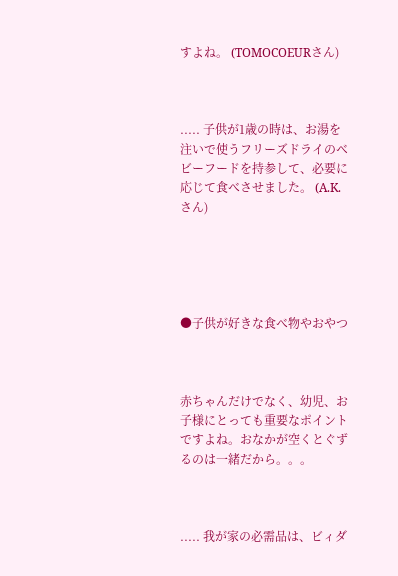すよね。 (TOMOCOEURさん)



..... 子供が1歳の時は、お湯を注いで使うフリーズドライのベビーフードを持参して、必要に応じて食べさせました。 (A.K.さん)





●子供が好きな食べ物やおやつ



赤ちゃんだけでなく、幼児、お子様にとっても重要なポイントですよね。おなかが空くとぐずるのは一緒だから。。。



..... 我が家の必需品は、ビィダ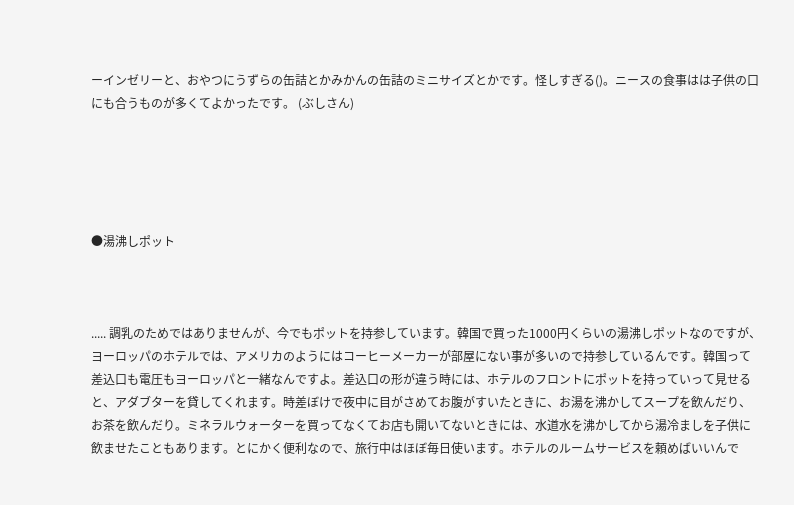ーインゼリーと、おやつにうずらの缶詰とかみかんの缶詰のミニサイズとかです。怪しすぎる()。ニースの食事はは子供の口にも合うものが多くてよかったです。 (ぶしさん)





●湯沸しポット



..... 調乳のためではありませんが、今でもポットを持参しています。韓国で買った1000円くらいの湯沸しポットなのですが、ヨーロッパのホテルでは、アメリカのようにはコーヒーメーカーが部屋にない事が多いので持参しているんです。韓国って差込口も電圧もヨーロッパと一緒なんですよ。差込口の形が違う時には、ホテルのフロントにポットを持っていって見せると、アダブターを貸してくれます。時差ぼけで夜中に目がさめてお腹がすいたときに、お湯を沸かしてスープを飲んだり、お茶を飲んだり。ミネラルウォーターを買ってなくてお店も開いてないときには、水道水を沸かしてから湯冷ましを子供に飲ませたこともあります。とにかく便利なので、旅行中はほぼ毎日使います。ホテルのルームサービスを頼めばいいんで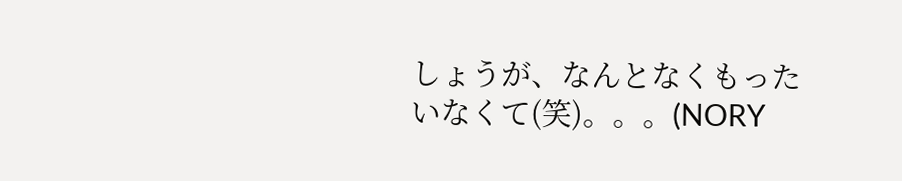しょうが、なんとなくもったいなくて(笑)。。。(NORY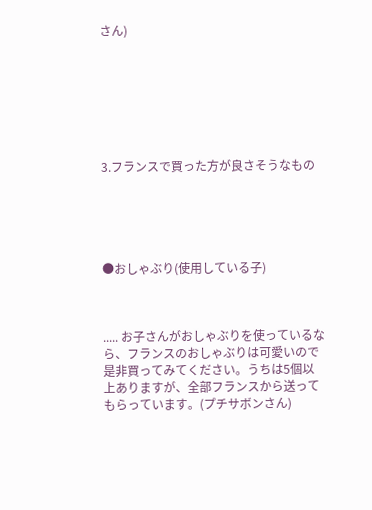さん)







3.フランスで買った方が良さそうなもの





●おしゃぶり(使用している子)



..... お子さんがおしゃぶりを使っているなら、フランスのおしゃぶりは可愛いので是非買ってみてください。うちは5個以上ありますが、全部フランスから送ってもらっています。(プチサボンさん)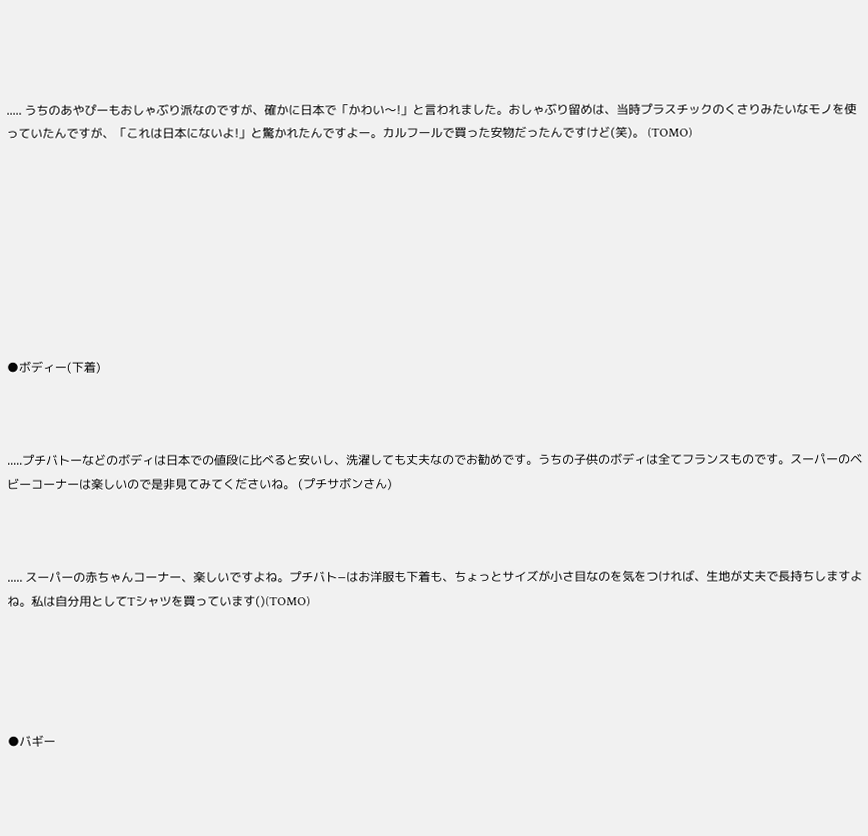..... うちのあやぴーもおしゃぶり派なのですが、確かに日本で「かわい〜!」と言われました。おしゃぶり留めは、当時プラスチックのくさりみたいなモノを使っていたんですが、「これは日本にないよ!」と驚かれたんですよー。カルフールで買った安物だったんですけど(笑)。 (TOMO)









●ボディー(下着)



.....プチバトーなどのボディは日本での値段に比べると安いし、洗濯しても丈夫なのでお勧めです。うちの子供のボディは全てフランスものです。スーパーのベビーコーナーは楽しいので是非見てみてくださいね。 (プチサボンさん)



..... スーパーの赤ちゃんコーナー、楽しいですよね。プチバト−はお洋服も下着も、ちょっとサイズが小さ目なのを気をつければ、生地が丈夫で長持ちしますよね。私は自分用としてTシャツを買っています()(TOMO)





●バギー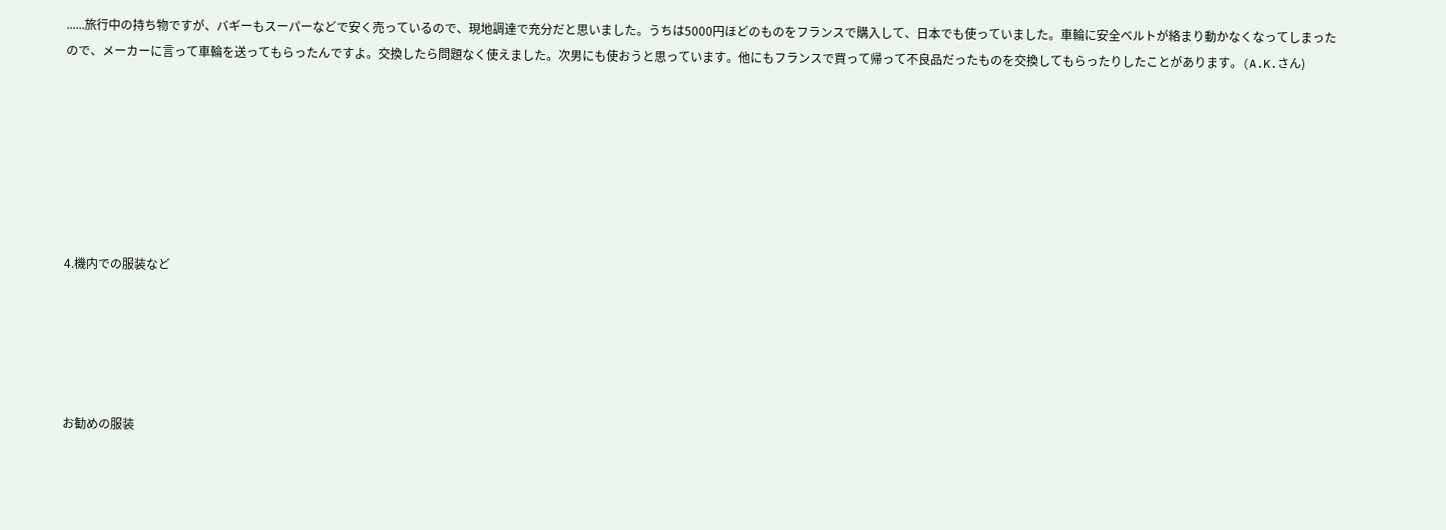......旅行中の持ち物ですが、バギーもスーパーなどで安く売っているので、現地調達で充分だと思いました。うちは5000円ほどのものをフランスで購入して、日本でも使っていました。車輪に安全ベルトが絡まり動かなくなってしまったので、メーカーに言って車輪を送ってもらったんですよ。交換したら問題なく使えました。次男にも使おうと思っています。他にもフランスで買って帰って不良品だったものを交換してもらったりしたことがあります。(A.K.さん)







4.機内での服装など





お勧めの服装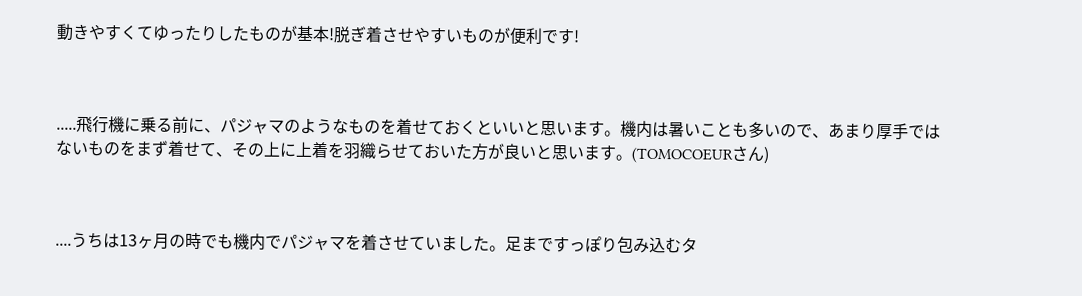動きやすくてゆったりしたものが基本!脱ぎ着させやすいものが便利です!



.....飛行機に乗る前に、パジャマのようなものを着せておくといいと思います。機内は暑いことも多いので、あまり厚手ではないものをまず着せて、その上に上着を羽織らせておいた方が良いと思います。(TOMOCOEURさん)



....うちは13ヶ月の時でも機内でパジャマを着させていました。足まですっぽり包み込むタ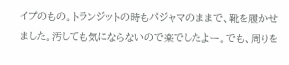イプのもの。トランジットの時もパジャマのままで、靴を履かせました。汚しても気にならないので楽でしたよー。でも、周りを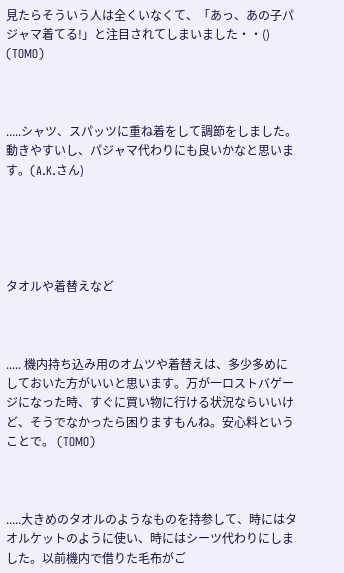見たらそういう人は全くいなくて、「あっ、あの子パジャマ着てる!」と注目されてしまいました・・() (TOMO)



.....シャツ、スパッツに重ね着をして調節をしました。動きやすいし、パジャマ代わりにも良いかなと思います。(A.K.さん)





タオルや着替えなど



..... 機内持ち込み用のオムツや着替えは、多少多めにしておいた方がいいと思います。万が一ロストバゲージになった時、すぐに買い物に行ける状況ならいいけど、そうでなかったら困りますもんね。安心料ということで。 (TOMO)



.....大きめのタオルのようなものを持参して、時にはタオルケットのように使い、時にはシーツ代わりにしました。以前機内で借りた毛布がご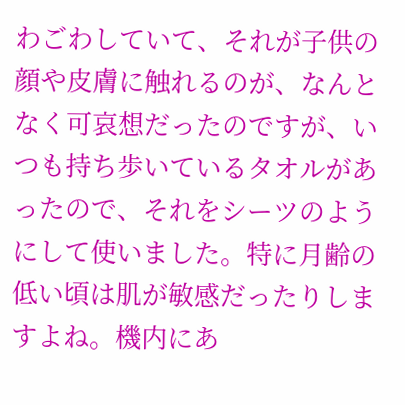わごわしていて、それが子供の顔や皮膚に触れるのが、なんとなく可哀想だったのですが、いつも持ち歩いているタオルがあったので、それをシーツのようにして使いました。特に月齢の低い頃は肌が敏感だったりしますよね。機内にあ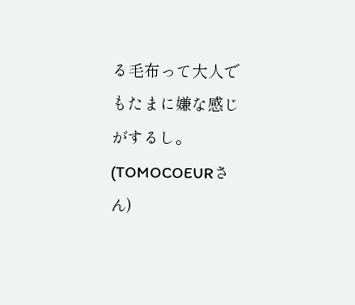る毛布って大人でもたまに嫌な感じがするし。(TOMOCOEURさん)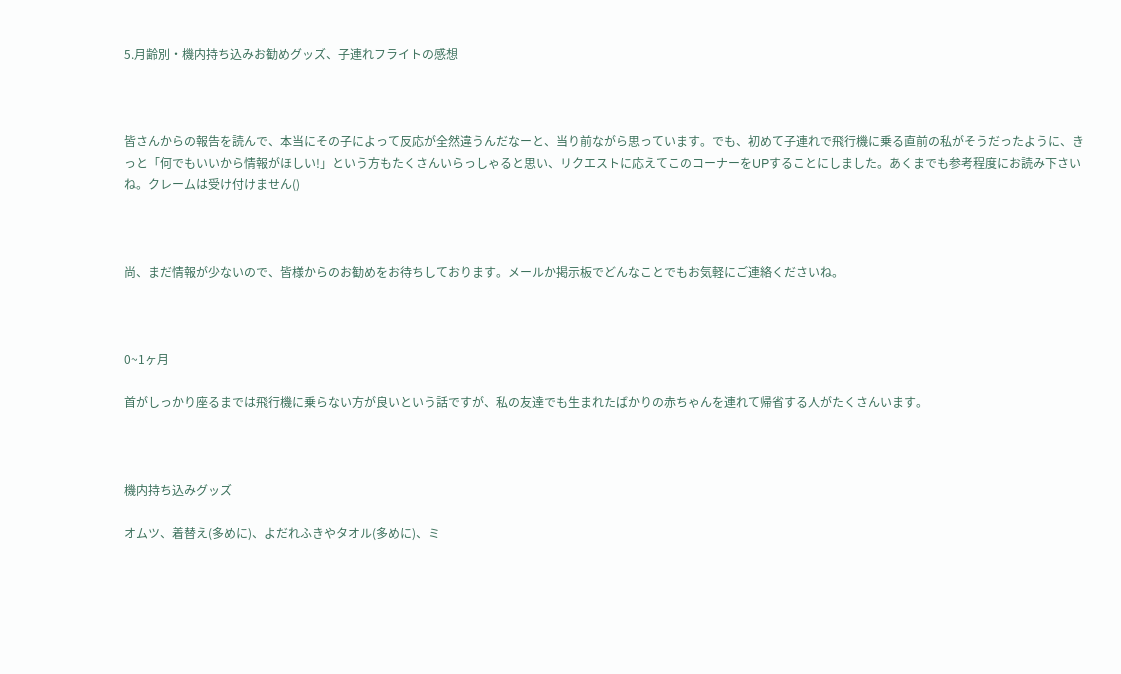5.月齢別・機内持ち込みお勧めグッズ、子連れフライトの感想



皆さんからの報告を読んで、本当にその子によって反応が全然違うんだなーと、当り前ながら思っています。でも、初めて子連れで飛行機に乗る直前の私がそうだったように、きっと「何でもいいから情報がほしい!」という方もたくさんいらっしゃると思い、リクエストに応えてこのコーナーをUPすることにしました。あくまでも参考程度にお読み下さいね。クレームは受け付けません()



尚、まだ情報が少ないので、皆様からのお勧めをお待ちしております。メールか掲示板でどんなことでもお気軽にご連絡くださいね。



0~1ヶ月

首がしっかり座るまでは飛行機に乗らない方が良いという話ですが、私の友達でも生まれたばかりの赤ちゃんを連れて帰省する人がたくさんいます。



機内持ち込みグッズ

オムツ、着替え(多めに)、よだれふきやタオル(多めに)、ミ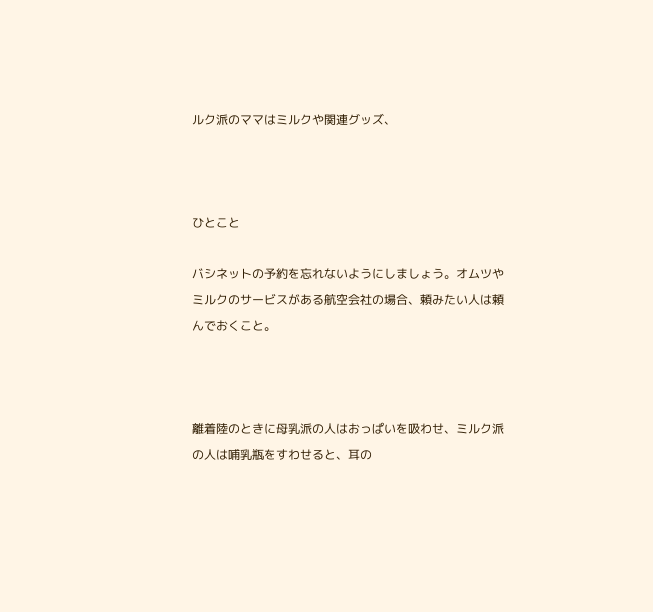ルク派のママはミルクや関連グッズ、



ひとこと

バシネットの予約を忘れないようにしましょう。オムツやミルクのサービスがある航空会社の場合、頼みたい人は頼んでおくこと。



離着陸のときに母乳派の人はおっぱいを吸わせ、ミルク派の人は哺乳瓶をすわせると、耳の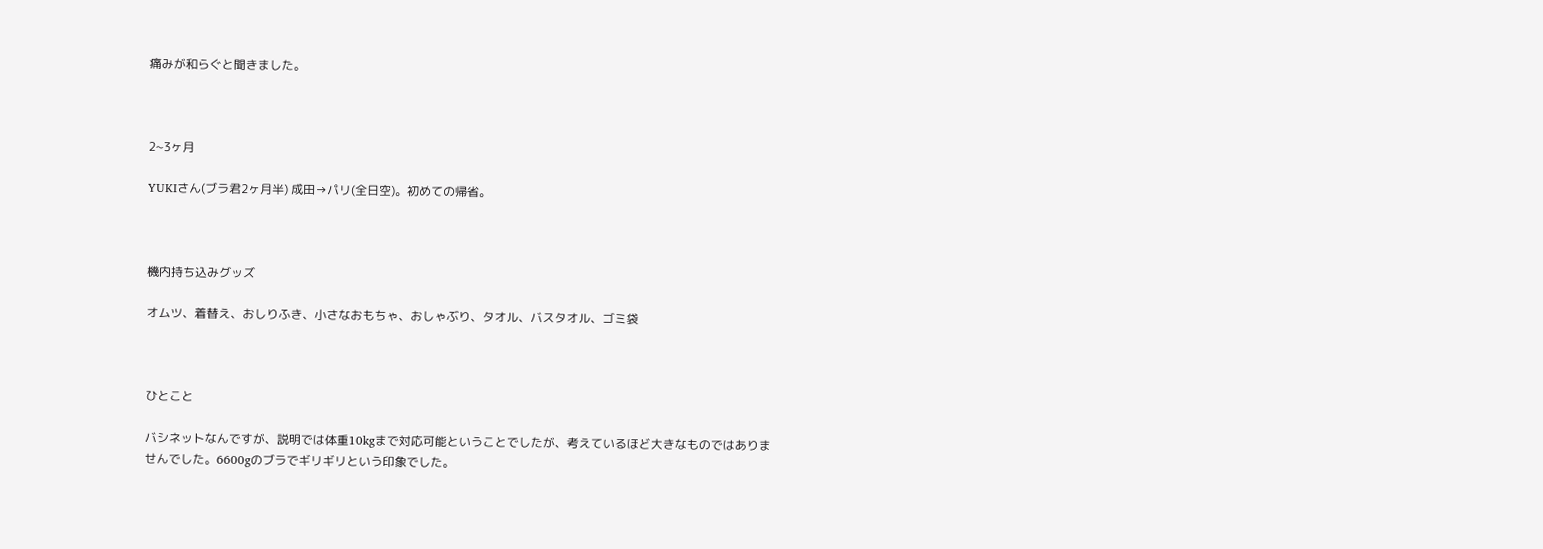痛みが和らぐと聞きました。



2~3ヶ月

YUKIさん(ブラ君2ヶ月半) 成田→パリ(全日空)。初めての帰省。



機内持ち込みグッズ

オムツ、着替え、おしりふき、小さなおもちゃ、おしゃぶり、タオル、バスタオル、ゴミ袋



ひとこと

バシネットなんですが、説明では体重10kgまで対応可能ということでしたが、考えているほど大きなものではありませんでした。6600gのブラでギリギリという印象でした。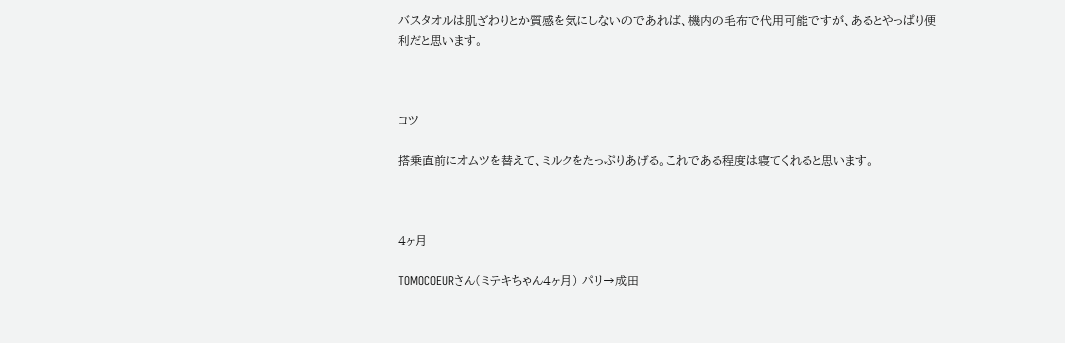バスタオルは肌ざわりとか質感を気にしないのであれば、機内の毛布で代用可能ですが、あるとやっぱり便利だと思います。



コツ

搭乗直前にオムツを替えて、ミルクをたっぷりあげる。これである程度は寝てくれると思います。



4ヶ月

TOMOCOEURさん(ミテキちゃん4ヶ月) パリ→成田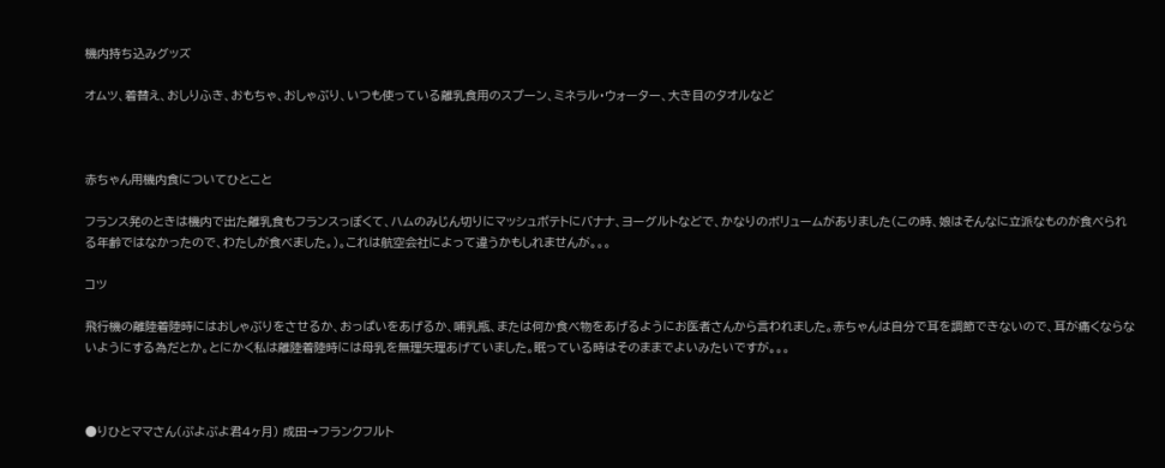機内持ち込みグッズ

オムツ、着替え、おしりふき、おもちゃ、おしゃぶり、いつも使っている離乳食用のスプーン、ミネラル・ウォーター、大き目のタオルなど



赤ちゃん用機内食についてひとこと

フランス発のときは機内で出た離乳食もフランスっぽくて、ハムのみじん切りにマッシュポテトにバナナ、ヨーグルトなどで、かなりのボリュームがありました(この時、娘はそんなに立派なものが食べられる年齢ではなかったので、わたしが食べました。)。これは航空会社によって違うかもしれませんが。。。

コツ

飛行機の離陸着陸時にはおしゃぶりをさせるか、おっぱいをあげるか、哺乳瓶、または何か食べ物をあげるようにお医者さんから言われました。赤ちゃんは自分で耳を調節できないので、耳が痛くならないようにする為だとか。とにかく私は離陸着陸時には母乳を無理矢理あげていました。眠っている時はそのままでよいみたいですが。。。



●りひとママさん(ぷよぷよ君4ヶ月) 成田→フランクフルト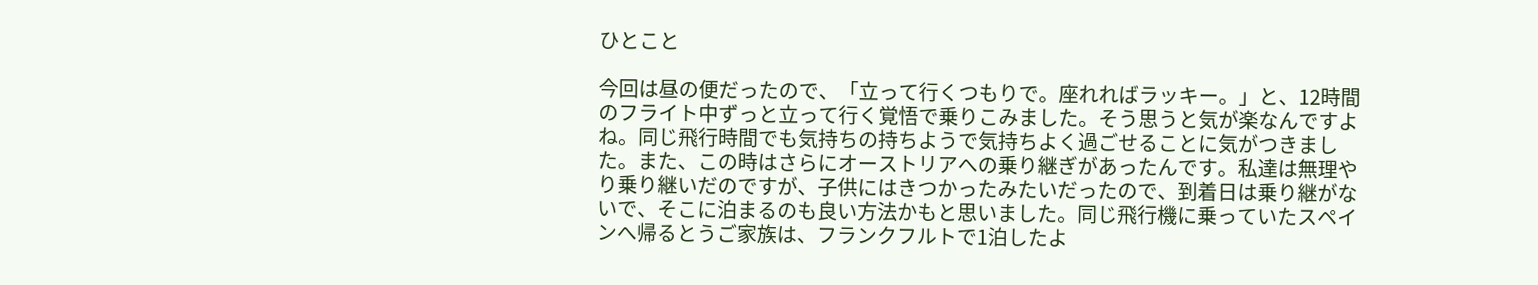ひとこと

今回は昼の便だったので、「立って行くつもりで。座れればラッキー。」と、12時間のフライト中ずっと立って行く覚悟で乗りこみました。そう思うと気が楽なんですよね。同じ飛行時間でも気持ちの持ちようで気持ちよく過ごせることに気がつきました。また、この時はさらにオーストリアへの乗り継ぎがあったんです。私達は無理やり乗り継いだのですが、子供にはきつかったみたいだったので、到着日は乗り継がないで、そこに泊まるのも良い方法かもと思いました。同じ飛行機に乗っていたスペインへ帰るとうご家族は、フランクフルトで1泊したよ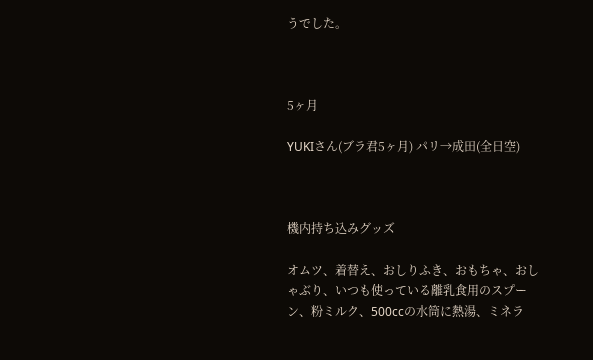うでした。



5ヶ月

YUKIさん(ブラ君5ヶ月) パリ→成田(全日空)



機内持ち込みグッズ

オムツ、着替え、おしりふき、おもちゃ、おしゃぶり、いつも使っている離乳食用のスプーン、粉ミルク、500ccの水筒に熱湯、ミネラ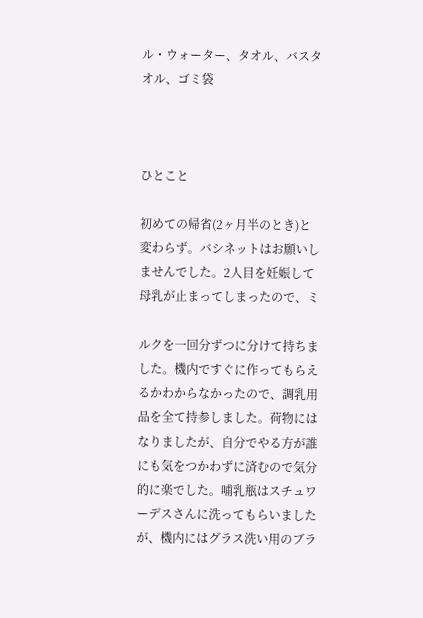ル・ウォーター、タオル、バスタオル、ゴミ袋



ひとこと

初めての帰省(2ヶ月半のとき)と変わらず。バシネットはお願いしませんでした。2人目を妊娠して母乳が止まってしまったので、ミ

ルクを一回分ずつに分けて持ちました。機内ですぐに作ってもらえるかわからなかったので、調乳用品を全て持参しました。荷物にはなりましたが、自分でやる方が誰にも気をつかわずに済むので気分的に楽でした。哺乳瓶はスチュワーデスさんに洗ってもらいましたが、機内にはグラス洗い用のブラ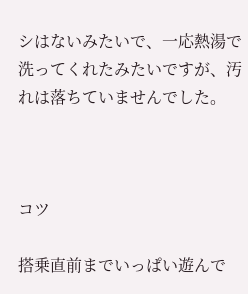シはないみたいで、一応熱湯で洗ってくれたみたいですが、汚れは落ちていませんでした。



コツ

搭乗直前までいっぱい遊んで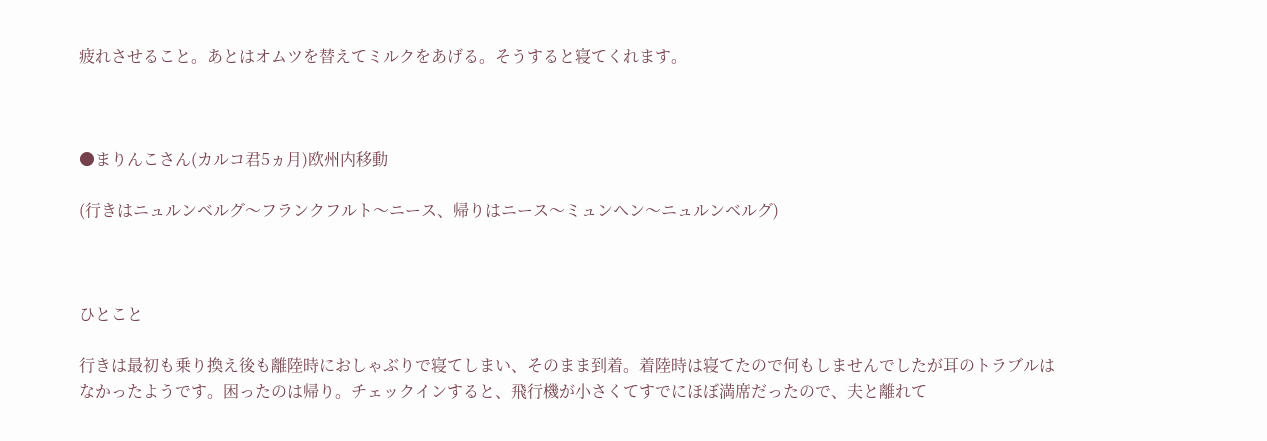疲れさせること。あとはオムツを替えてミルクをあげる。そうすると寝てくれます。



●まりんこさん(カルコ君5ヵ月)欧州内移動

(行きはニュルンベルグ〜フランクフルト〜ニース、帰りはニース〜ミュンヘン〜ニュルンベルグ)



ひとこと

行きは最初も乗り換え後も離陸時におしゃぶりで寝てしまい、そのまま到着。着陸時は寝てたので何もしませんでしたが耳のトラブルはなかったようです。困ったのは帰り。チェックインすると、飛行機が小さくてすでにほぼ満席だったので、夫と離れて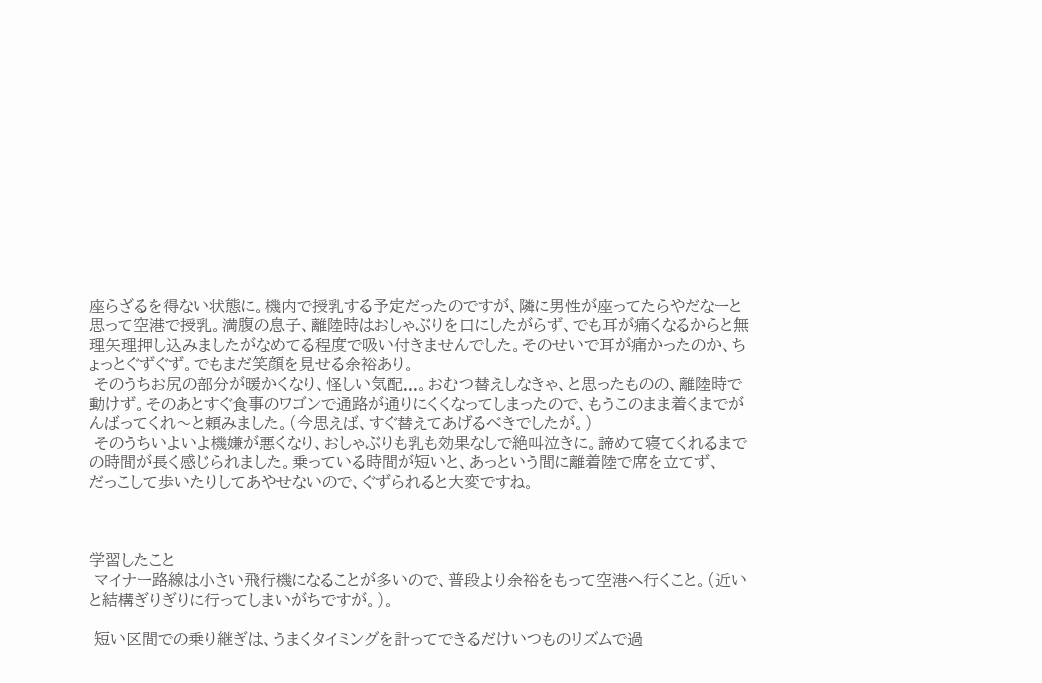座らざるを得ない状態に。機内で授乳する予定だったのですが、隣に男性が座ってたらやだなーと思って空港で授乳。満腹の息子、離陸時はおしゃぶりを口にしたがらず、でも耳が痛くなるからと無理矢理押し込みましたがなめてる程度で吸い付きませんでした。そのせいで耳が痛かったのか、ちょっとぐずぐず。でもまだ笑顔を見せる余裕あり。
 そのうちお尻の部分が暖かくなり、怪しい気配...。おむつ替えしなきゃ、と思ったものの、離陸時で動けず。そのあとすぐ食事のワゴンで通路が通りにくくなってしまったので、もうこのまま着くまでがんばってくれ〜と頼みました。(今思えば、すぐ替えてあげるべきでしたが。)
 そのうちいよいよ機嫌が悪くなり、おしゃぶりも乳も効果なしで絶叫泣きに。諦めて寝てくれるまでの時間が長く感じられました。乗っている時間が短いと、あっという間に離着陸で席を立てず、
だっこして歩いたりしてあやせないので、ぐずられると大変ですね。



学習したこと
 マイナー路線は小さい飛行機になることが多いので、普段より余裕をもって空港へ行くこと。(近いと結構ぎりぎりに行ってしまいがちですが。)。

 短い区間での乗り継ぎは、うまくタイミングを計ってできるだけいつものリズムで過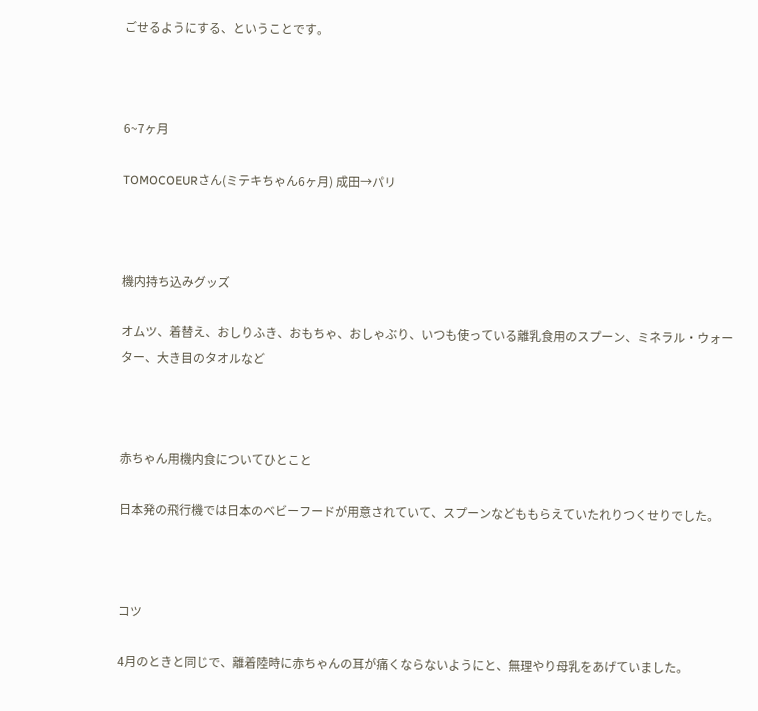ごせるようにする、ということです。



6~7ヶ月

TOMOCOEURさん(ミテキちゃん6ヶ月) 成田→パリ



機内持ち込みグッズ

オムツ、着替え、おしりふき、おもちゃ、おしゃぶり、いつも使っている離乳食用のスプーン、ミネラル・ウォーター、大き目のタオルなど



赤ちゃん用機内食についてひとこと

日本発の飛行機では日本のベビーフードが用意されていて、スプーンなどももらえていたれりつくせりでした。



コツ

4月のときと同じで、離着陸時に赤ちゃんの耳が痛くならないようにと、無理やり母乳をあげていました。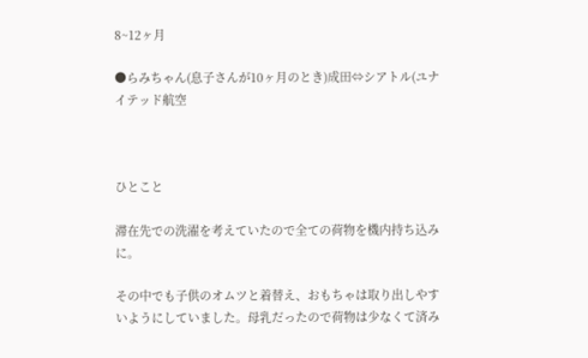8~12ヶ月

●らみちゃん(息子さんが10ヶ月のとき)成田⇔シアトル(ユナイテッド航空



ひとこと

滞在先での洗濯を考えていたので全ての荷物を機内持ち込みに。

その中でも子供のオムツと着替え、おもちゃは取り出しやすいようにしていました。母乳だったので荷物は少なくて済み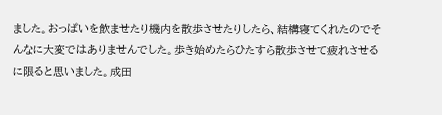ました。おっぱいを飲ませたり機内を散歩させたりしたら、結構寝てくれたのでそんなに大変ではありませんでした。歩き始めたらひたすら散歩させて疲れさせるに限ると思いました。成田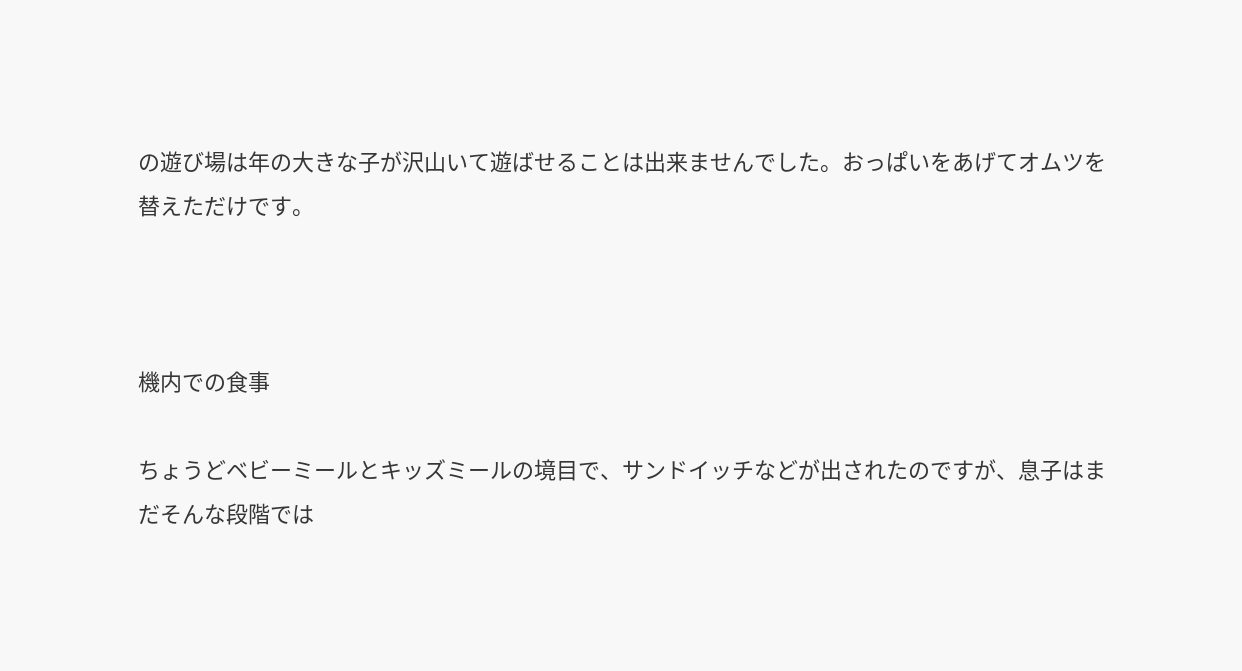の遊び場は年の大きな子が沢山いて遊ばせることは出来ませんでした。おっぱいをあげてオムツを替えただけです。



機内での食事

ちょうどベビーミールとキッズミールの境目で、サンドイッチなどが出されたのですが、息子はまだそんな段階では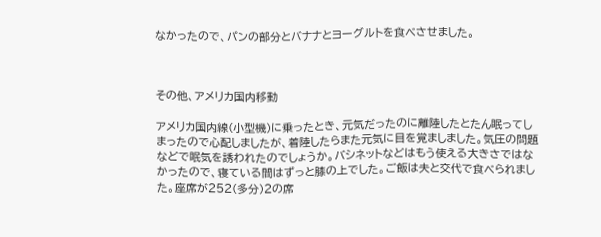なかったので、パンの部分とバナナとヨーグルトを食べさせました。



その他、アメリカ国内移動

アメリカ国内線(小型機)に乗ったとき、元気だったのに離陸したとたん眠ってしまったので心配しましたが、着陸したらまた元気に目を覚ましました。気圧の問題などで眠気を誘われたのでしょうか。バシネットなどはもう使える大きさではなかったので、寝ている間はずっと膝の上でした。ご飯は夫と交代で食べられました。座席が252(多分)2の席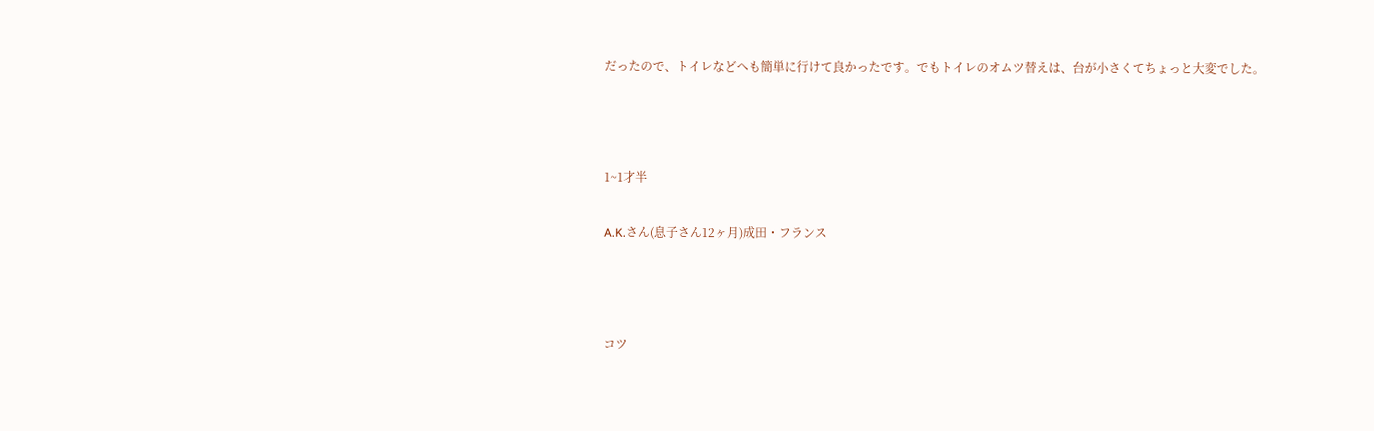だったので、トイレなどへも簡単に行けて良かったです。でもトイレのオムツ替えは、台が小さくてちょっと大変でした。



1~1才半

A.K.さん(息子さん12ヶ月)成田・フランス



コツ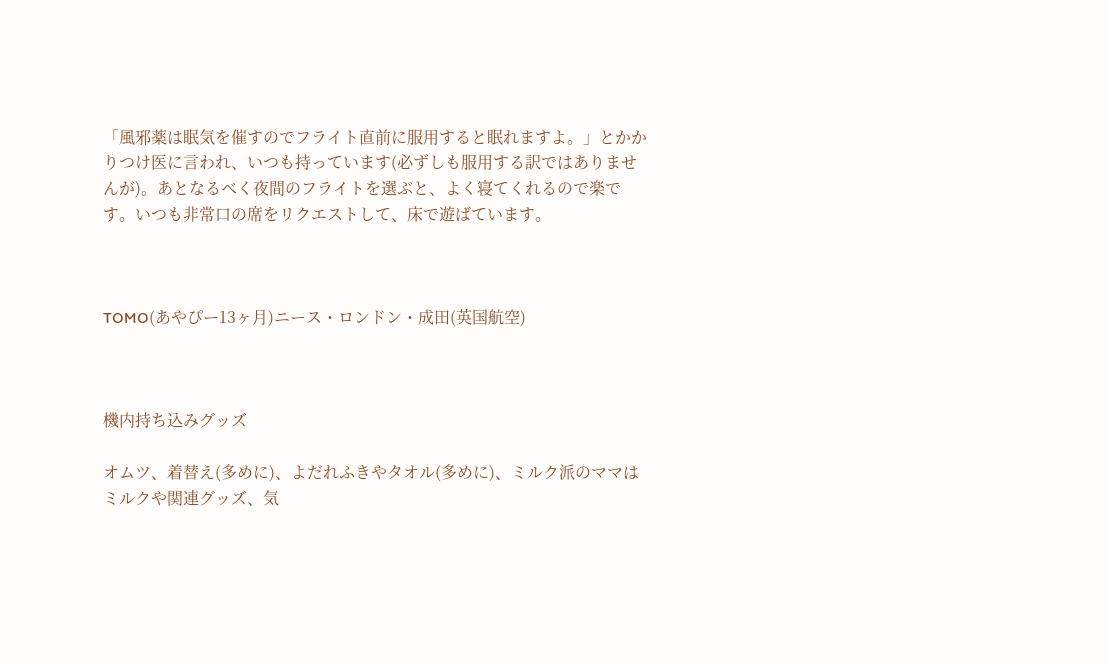「風邪薬は眠気を催すのでフライト直前に服用すると眠れますよ。」とかかりつけ医に言われ、いつも持っています(必ずしも服用する訳ではありませんが)。あとなるべく夜間のフライトを選ぶと、よく寝てくれるので楽です。いつも非常口の席をリクエストして、床で遊ばています。



TOMO(あやぴー13ヶ月)ニース・ロンドン・成田(英国航空)



機内持ち込みグッズ

オムツ、着替え(多めに)、よだれふきやタオル(多めに)、ミルク派のママはミルクや関連グッズ、気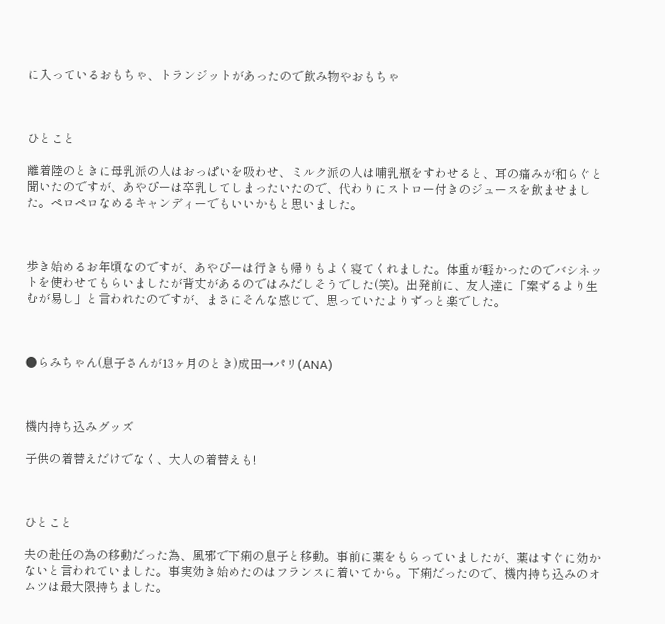に入っているおもちゃ、トランジットがあったので飲み物やおもちゃ



ひとこと

離着陸のときに母乳派の人はおっぱいを吸わせ、ミルク派の人は哺乳瓶をすわせると、耳の痛みが和らぐと聞いたのですが、あやぴーは卒乳してしまったいたので、代わりにストロー付きのジュースを飲ませました。ペロペロなめるキャンディーでもいいかもと思いました。



歩き始めるお年頃なのですが、あやぴーは行きも帰りもよく寝てくれました。体重が軽かったのでバシネットを使わせてもらいましたが背丈があるのではみだしそうでした(笑)。出発前に、友人達に「案ずるより生むが易し」と言われたのですが、まさにそんな感じで、思っていたよりずっと楽でした。



●らみちゃん(息子さんが13ヶ月のとき)成田→パリ(ANA)



機内持ち込みグッズ

子供の着替えだけでなく、大人の着替えも!



ひとこと

夫の赴任の為の移動だった為、風邪で下痢の息子と移動。事前に薬をもらっていましたが、薬はすぐに効かないと言われていました。事実効き始めたのはフランスに着いてから。下痢だったので、機内持ち込みのオムツは最大限持ちました。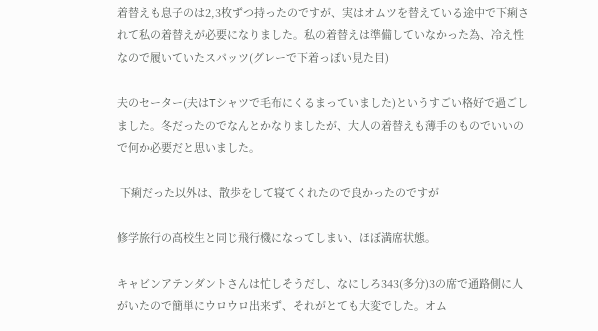着替えも息子のは2,3枚ずつ持ったのですが、実はオムツを替えている途中で下痢されて私の着替えが必要になりました。私の着替えは準備していなかった為、冷え性なので履いていたスパッツ(グレーで下着っぽい見た目)

夫のセーター(夫はTシャツで毛布にくるまっていました)というすごい格好で過ごしました。冬だったのでなんとかなりましたが、大人の着替えも薄手のものでいいので何か必要だと思いました。

 下痢だった以外は、散歩をして寝てくれたので良かったのですが

修学旅行の高校生と同じ飛行機になってしまい、ほぼ満席状態。

キャビンアテンダントさんは忙しそうだし、なにしろ343(多分)3の席で通路側に人がいたので簡単にウロウロ出来ず、それがとても大変でした。オム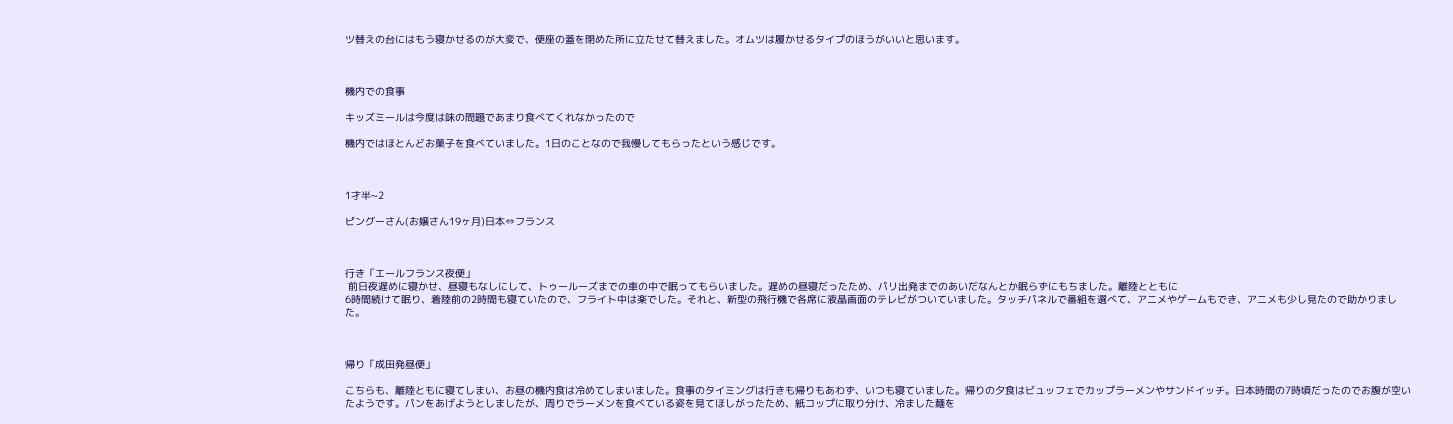ツ替えの台にはもう寝かせるのが大変で、便座の蓋を閉めた所に立たせて替えました。オムツは履かせるタイプのほうがいいと思います。



機内での食事

キッズミールは今度は味の問題であまり食べてくれなかったので

機内ではほとんどお菓子を食べていました。1日のことなので我慢してもらったという感じです。



1才半~2

ピングーさん(お嬢さん19ヶ月)日本⇔フランス



行き「エールフランス夜便」
 前日夜遅めに寝かせ、昼寝もなしにして、トゥールーズまでの車の中で眠ってもらいました。遅めの昼寝だったため、パリ出発までのあいだなんとか眠らずにもちました。離陸とともに
6時間続けて眠り、着陸前の2時間も寝ていたので、フライト中は楽でした。それと、新型の飛行機で各席に液晶画面のテレビがついていました。タッチパネルで番組を選べて、アニメやゲームもでき、アニメも少し見たので助かりました。



帰り「成田発昼便」

こちらも、離陸ともに寝てしまい、お昼の機内食は冷めてしまいました。食事のタイミングは行きも帰りもあわず、いつも寝ていました。帰りの夕食はビュッフェでカップラーメンやサンドイッチ。日本時間の7時頃だったのでお腹が空いたようです。パンをあげようとしましたが、周りでラーメンを食べている姿を見てほしがったため、紙コップに取り分け、冷ました麺を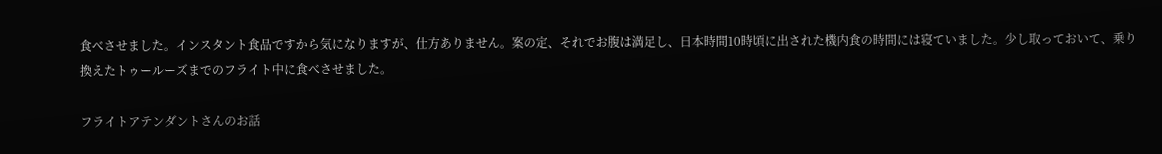食べさせました。インスタント食品ですから気になりますが、仕方ありません。案の定、それでお腹は満足し、日本時間10時頃に出された機内食の時間には寝ていました。少し取っておいて、乗り換えたトゥールーズまでのフライト中に食べさせました。

フライトアテンダントさんのお話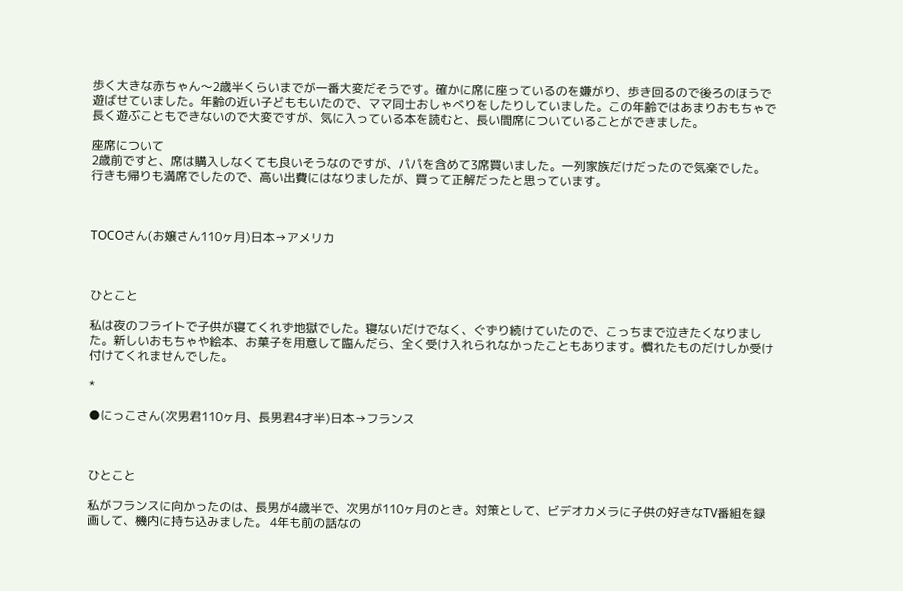歩く大きな赤ちゃん〜2歳半くらいまでが一番大変だそうです。確かに席に座っているのを嫌がり、歩き回るので後ろのほうで遊ばせていました。年齢の近い子どももいたので、ママ同士おしゃべりをしたりしていました。この年齢ではあまりおもちゃで長く遊ぶこともできないので大変ですが、気に入っている本を読むと、長い間席についていることができました。

座席について
2歳前ですと、席は購入しなくても良いそうなのですが、パパを含めて3席買いました。一列家族だけだったので気楽でした。行きも帰りも満席でしたので、高い出費にはなりましたが、買って正解だったと思っています。



TOCOさん(お嬢さん110ヶ月)日本→アメリカ



ひとこと

私は夜のフライトで子供が寝てくれず地獄でした。寝ないだけでなく、ぐずり続けていたので、こっちまで泣きたくなりました。新しいおもちゃや絵本、お菓子を用意して臨んだら、全く受け入れられなかったこともあります。慣れたものだけしか受け付けてくれませんでした。

*

●にっこさん(次男君110ヶ月、長男君4才半)日本→フランス



ひとこと

私がフランスに向かったのは、長男が4歳半で、次男が110ヶ月のとき。対策として、ビデオカメラに子供の好きなTV番組を録画して、機内に持ち込みました。 4年も前の話なの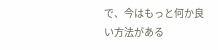で、今はもっと何か良い方法がある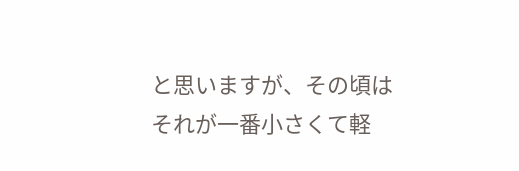と思いますが、その頃はそれが一番小さくて軽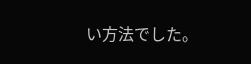い方法でした。